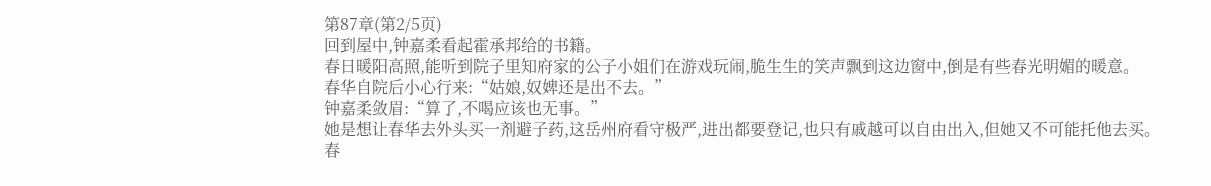第87章(第2/5页)
回到屋中,钟嘉柔看起霍承邦给的书籍。
春日暖阳高照,能听到院子里知府家的公子小姐们在游戏玩闹,脆生生的笑声飘到这边窗中,倒是有些春光明媚的暖意。
春华自院后小心行来:“姑娘,奴婢还是出不去。”
钟嘉柔敛眉:“算了,不喝应该也无事。”
她是想让春华去外头买一剂避子药,这岳州府看守极严,进出都要登记,也只有戚越可以自由出入,但她又不可能托他去买。
春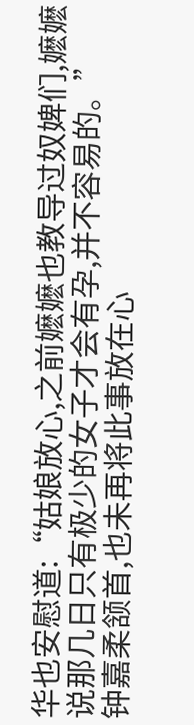华也安慰道:“姑娘放心,之前嬷嬷也教导过奴婢们,嬷嬷说那几日只有极少的女子才会有孕,并不容易的。”
钟嘉柔颔首,也未再将此事放在心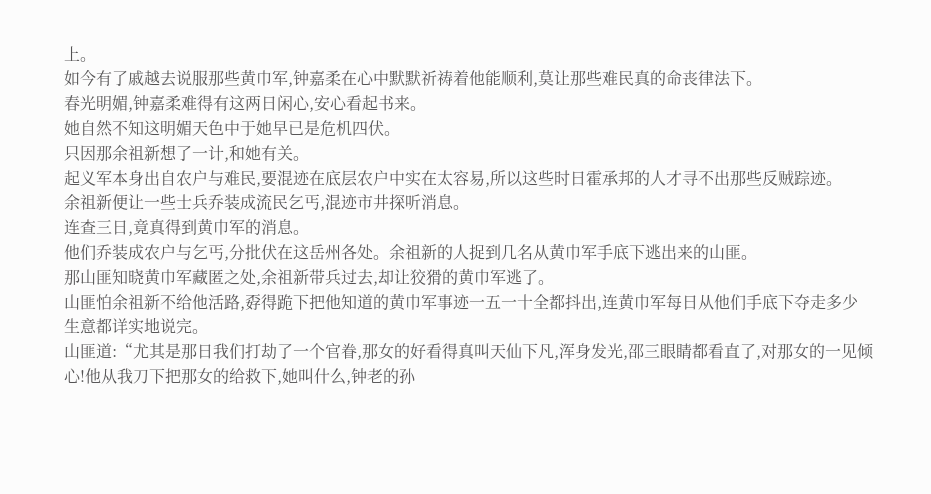上。
如今有了戚越去说服那些黄巾军,钟嘉柔在心中默默祈祷着他能顺利,莫让那些难民真的命丧律法下。
春光明媚,钟嘉柔难得有这两日闲心,安心看起书来。
她自然不知这明媚天色中于她早已是危机四伏。
只因那余祖新想了一计,和她有关。
起义军本身出自农户与难民,要混迹在底层农户中实在太容易,所以这些时日霍承邦的人才寻不出那些反贼踪迹。
余祖新便让一些士兵乔装成流民乞丐,混迹市井探听消息。
连查三日,竟真得到黄巾军的消息。
他们乔装成农户与乞丐,分批伏在这岳州各处。余祖新的人捉到几名从黄巾军手底下逃出来的山匪。
那山匪知晓黄巾军藏匿之处,余祖新带兵过去,却让狡猾的黄巾军逃了。
山匪怕余祖新不给他活路,孬得跪下把他知道的黄巾军事迹一五一十全都抖出,连黄巾军每日从他们手底下夺走多少生意都详实地说完。
山匪道:“尤其是那日我们打劫了一个官眷,那女的好看得真叫天仙下凡,浑身发光,邵三眼睛都看直了,对那女的一见倾心!他从我刀下把那女的给救下,她叫什么,钟老的孙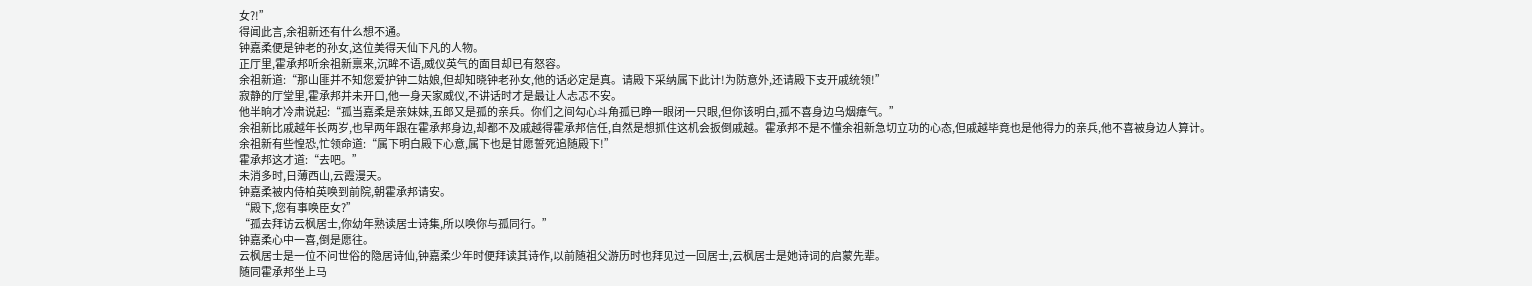女?!”
得闻此言,余祖新还有什么想不通。
钟嘉柔便是钟老的孙女,这位美得天仙下凡的人物。
正厅里,霍承邦听余祖新禀来,沉眸不语,威仪英气的面目却已有怒容。
余祖新道:“那山匪并不知您爱护钟二姑娘,但却知晓钟老孙女,他的话必定是真。请殿下采纳属下此计!为防意外,还请殿下支开戚统领!”
寂静的厅堂里,霍承邦并未开口,他一身天家威仪,不讲话时才是最让人忐忑不安。
他半晌才冷肃说起:“孤当嘉柔是亲妹妹,五郎又是孤的亲兵。你们之间勾心斗角孤已睁一眼闭一只眼,但你该明白,孤不喜身边乌烟瘴气。”
余祖新比戚越年长两岁,也早两年跟在霍承邦身边,却都不及戚越得霍承邦信任,自然是想抓住这机会扳倒戚越。霍承邦不是不懂余祖新急切立功的心态,但戚越毕竟也是他得力的亲兵,他不喜被身边人算计。
余祖新有些惶恐,忙领命道:“属下明白殿下心意,属下也是甘愿誓死追随殿下!”
霍承邦这才道:“去吧。”
未消多时,日薄西山,云霞漫天。
钟嘉柔被内侍柏英唤到前院,朝霍承邦请安。
“殿下,您有事唤臣女?”
“孤去拜访云枫居士,你幼年熟读居士诗集,所以唤你与孤同行。”
钟嘉柔心中一喜,倒是愿往。
云枫居士是一位不问世俗的隐居诗仙,钟嘉柔少年时便拜读其诗作,以前随祖父游历时也拜见过一回居士,云枫居士是她诗词的启蒙先辈。
随同霍承邦坐上马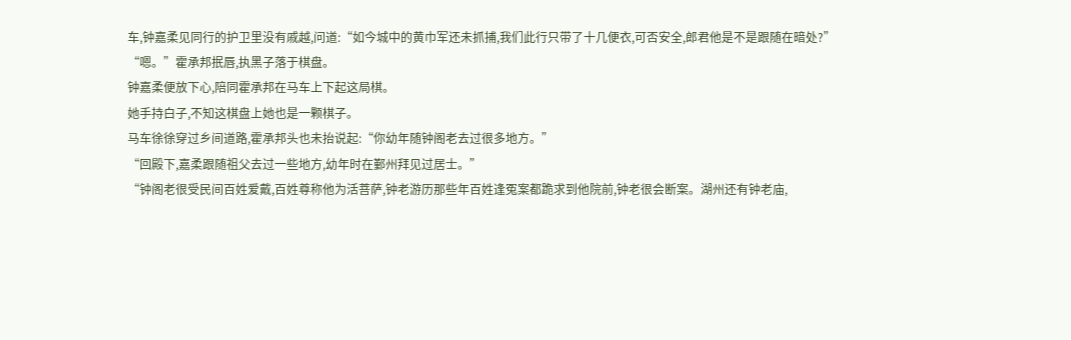车,钟嘉柔见同行的护卫里没有戚越,问道:“如今城中的黄巾军还未抓捕,我们此行只带了十几便衣,可否安全,郎君他是不是跟随在暗处?”
“嗯。”霍承邦抿唇,执黑子落于棋盘。
钟嘉柔便放下心,陪同霍承邦在马车上下起这局棋。
她手持白子,不知这棋盘上她也是一颗棋子。
马车徐徐穿过乡间道路,霍承邦头也未抬说起:“你幼年随钟阁老去过很多地方。”
“回殿下,嘉柔跟随祖父去过一些地方,幼年时在鄞州拜见过居士。”
“钟阁老很受民间百姓爱戴,百姓尊称他为活菩萨,钟老游历那些年百姓逢冤案都跪求到他院前,钟老很会断案。湖州还有钟老庙,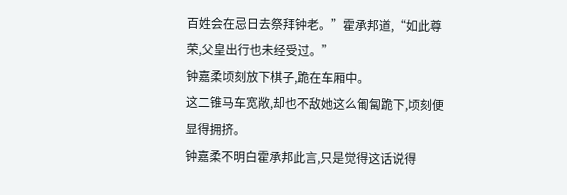百姓会在忌日去祭拜钟老。”霍承邦道,“如此尊荣,父皇出行也未经受过。”
钟嘉柔顷刻放下棋子,跪在车厢中。
这二锥马车宽敞,却也不敌她这么匍匐跪下,顷刻便显得拥挤。
钟嘉柔不明白霍承邦此言,只是觉得这话说得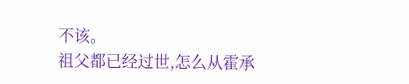不该。
祖父都已经过世,怎么从霍承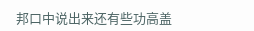邦口中说出来还有些功高盖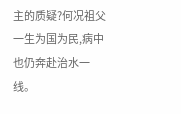主的质疑?何况祖父一生为国为民,病中也仍奔赴治水一线。